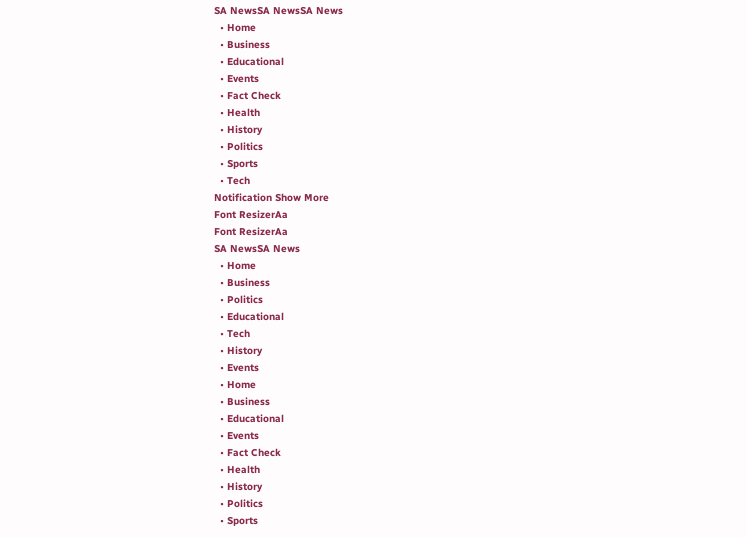SA NewsSA NewsSA News
  • Home
  • Business
  • Educational
  • Events
  • Fact Check
  • Health
  • History
  • Politics
  • Sports
  • Tech
Notification Show More
Font ResizerAa
Font ResizerAa
SA NewsSA News
  • Home
  • Business
  • Politics
  • Educational
  • Tech
  • History
  • Events
  • Home
  • Business
  • Educational
  • Events
  • Fact Check
  • Health
  • History
  • Politics
  • Sports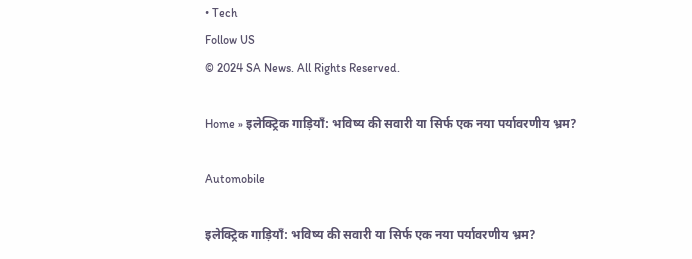• Tech
Follow US
© 2024 SA News. All Rights Reserved.

Home » इलेक्ट्रिक गाड़ियाँ: भविष्य की सवारी या सिर्फ एक नया पर्यावरणीय भ्रम?

Automobile

इलेक्ट्रिक गाड़ियाँ: भविष्य की सवारी या सिर्फ एक नया पर्यावरणीय भ्रम?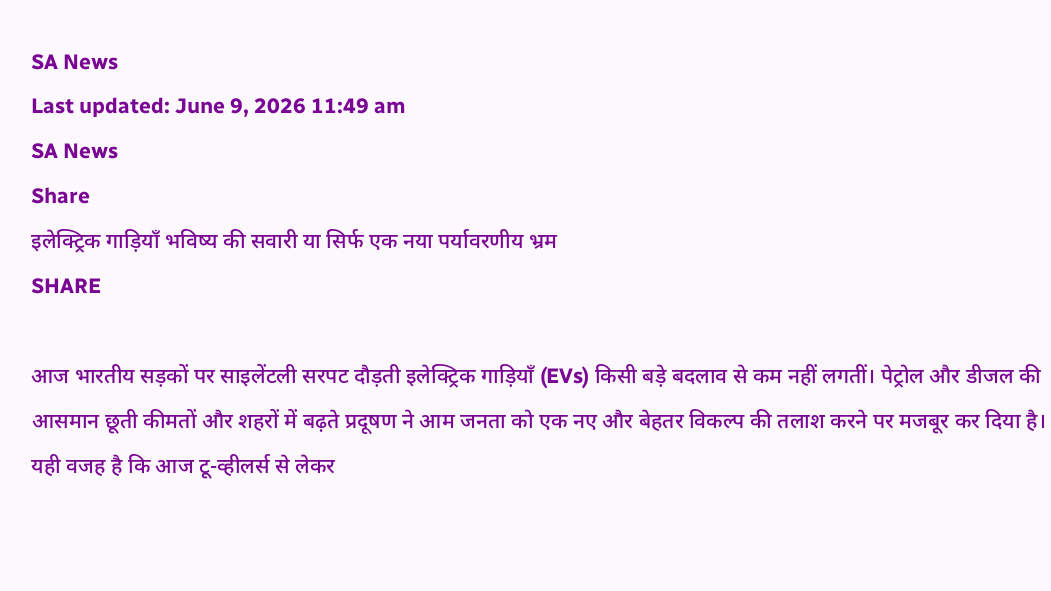SA News
Last updated: June 9, 2026 11:49 am
SA News
Share
इलेक्ट्रिक गाड़ियाँ भविष्य की सवारी या सिर्फ एक नया पर्यावरणीय भ्रम
SHARE

आज भारतीय सड़कों पर साइलेंटली सरपट दौड़ती इलेक्ट्रिक गाड़ियाँ (EVs) किसी बड़े बदलाव से कम नहीं लगतीं। पेट्रोल और डीजल की आसमान छूती कीमतों और शहरों में बढ़ते प्रदूषण ने आम जनता को एक नए और बेहतर विकल्प की तलाश करने पर मजबूर कर दिया है। यही वजह है कि आज टू-व्हीलर्स से लेकर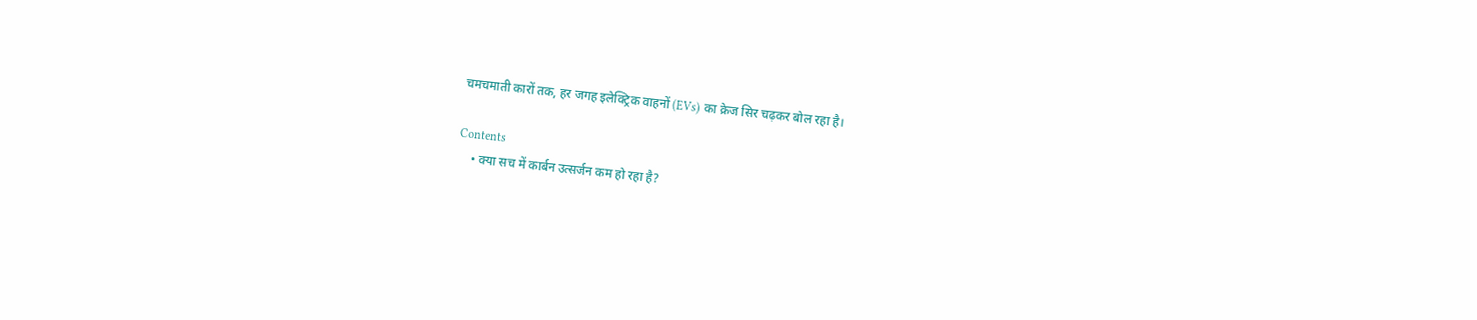चमचमाती कारों तक, हर जगह इलेक्ट्रिक वाहनों (EVs) का क्रेज सिर चढ़कर बोल रहा है।

Contents
    • क्या सच में कार्बन उत्सर्जन कम हो रहा है?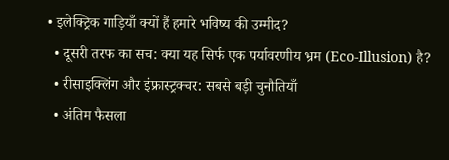• इलेक्ट्रिक गाड़ियाँ क्यों हैं हमारे भविष्य की उम्मीद?
  • दूसरी तरफ का सच: क्या यह सिर्फ एक पर्यावरणीय भ्रम (Eco-Illusion) है?
  • रीसाइक्लिंग और इंफ्रास्ट्रक्चर: सबसे बड़ी चुनौतियाँ
  • अंतिम फैसला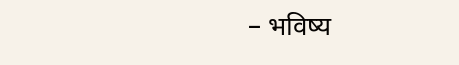– भविष्य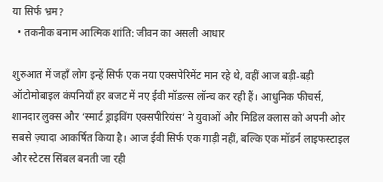या सिर्फ भ्रम?
  • तकनीक बनाम आत्मिक शांति: जीवन का असली आधार

शुरुआत में जहाँ लोग इन्हें सिर्फ एक नया एक्सपेरिमेंट मान रहे थे, वहीं आज बड़ी-बड़ी ऑटोमोबाइल कंपनियाँ हर बजट में नए ईवी मॉडल्स लॉन्च कर रही हैं। आधुनिक फीचर्स, शानदार लुक्स और ‘स्मार्ट ड्राइविंग एक्सपीरियंस’ ने युवाओं और मिडिल क्लास को अपनी ओर सबसे ज़्यादा आकर्षित किया है। आज ईवी सिर्फ एक गाड़ी नहीं, बल्कि एक मॉडर्न लाइफस्टाइल और स्टेटस सिंबल बनती जा रही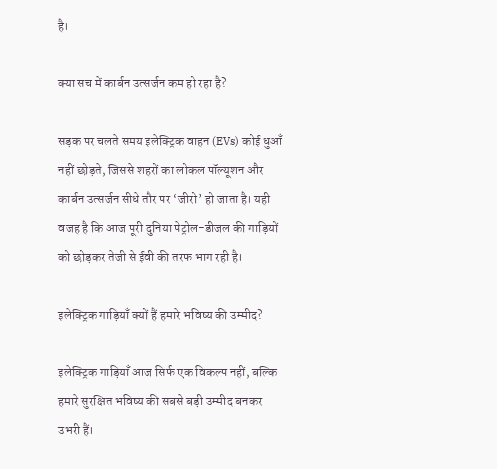है।

क्या सच में कार्बन उत्सर्जन कम हो रहा है?

सड़क पर चलते समय इलेक्ट्रिक वाहन (EVs) कोई धुआँ नहीं छोड़ते, जिससे शहरों का लोकल पॉल्यूशन और कार्बन उत्सर्जन सीधे तौर पर ‘जीरो’ हो जाता है। यही वजह है कि आज पूरी दुनिया पेट्रोल-डीजल की गाड़ियों को छोड़कर तेजी से ईवी की तरफ भाग रही है।

इलेक्ट्रिक गाड़ियाँ क्यों हैं हमारे भविष्य की उम्मीद?

इलेक्ट्रिक गाड़ियाँ आज सिर्फ एक विकल्प नहीं, बल्कि हमारे सुरक्षित भविष्य की सबसे बड़ी उम्मीद बनकर उभरी हैं।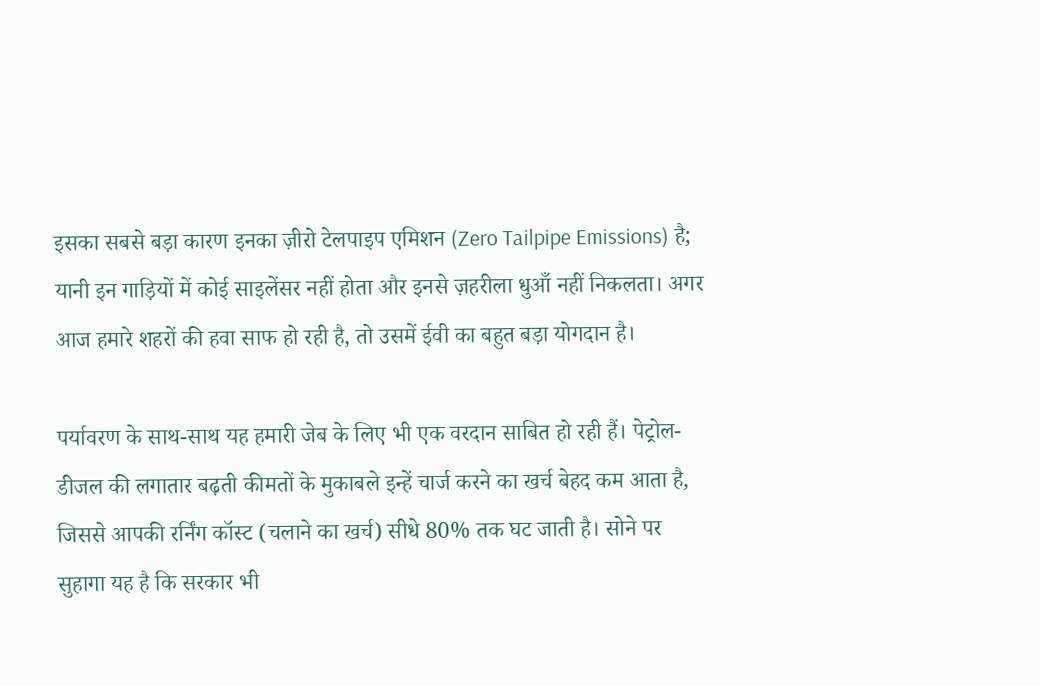इसका सबसे बड़ा कारण इनका ज़ीरो टेलपाइप एमिशन (Zero Tailpipe Emissions) है; यानी इन गाड़ियों में कोई साइलेंसर नहीं होता और इनसे ज़हरीला धुआँ नहीं निकलता। अगर आज हमारे शहरों की हवा साफ हो रही है, तो उसमें ईवी का बहुत बड़ा योगदान है।

पर्यावरण के साथ-साथ यह हमारी जेब के लिए भी एक वरदान साबित हो रही हैं। पेट्रोल-डीजल की लगातार बढ़ती कीमतों के मुकाबले इन्हें चार्ज करने का खर्च बेहद कम आता है, जिससे आपकी रर्निंग कॉस्ट (चलाने का खर्च) सीधे 80% तक घट जाती है। सोने पर सुहागा यह है कि सरकार भी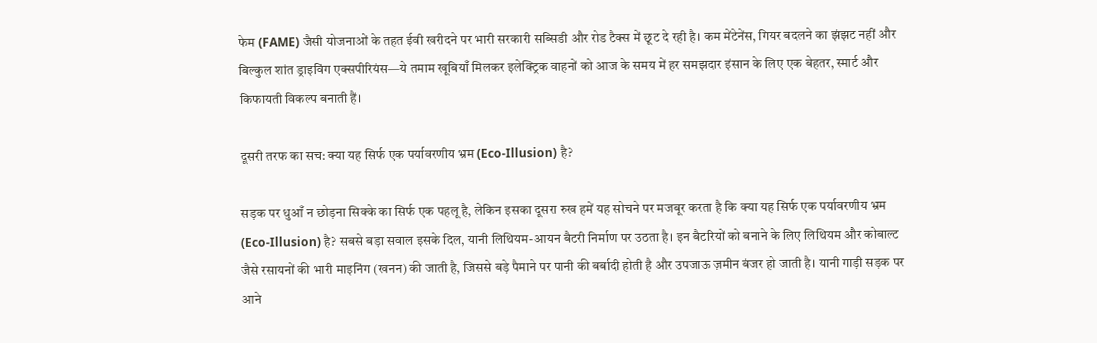फेम (FAME) जैसी योजनाओं के तहत ईवी खरीदने पर भारी सरकारी सब्सिडी और रोड टैक्स में छूट दे रही है। कम मेंटेनेंस, गियर बदलने का झंझट नहीं और बिल्कुल शांत ड्राइविंग एक्सपीरियंस—ये तमाम खूबियाँ मिलकर इलेक्ट्रिक वाहनों को आज के समय में हर समझदार इंसान के लिए एक बेहतर, स्मार्ट और किफायती विकल्प बनाती हैं।

दूसरी तरफ का सच: क्या यह सिर्फ एक पर्यावरणीय भ्रम (Eco-Illusion) है?

सड़क पर धुआँ न छोड़ना सिक्के का सिर्फ एक पहलू है, लेकिन इसका दूसरा रुख हमें यह सोचने पर मजबूर करता है कि क्या यह सिर्फ एक पर्यावरणीय भ्रम (Eco-Illusion) है? सबसे बड़ा सवाल इसके दिल, यानी लिथियम-आयन बैटरी निर्माण पर उठता है। इन बैटरियों को बनाने के लिए लिथियम और कोबाल्ट जैसे रसायनों की भारी माइनिंग (खनन) की जाती है, जिससे बड़े पैमाने पर पानी की बर्बादी होती है और उपजाऊ ज़मीन बंजर हो जाती है। यानी गाड़ी सड़क पर आने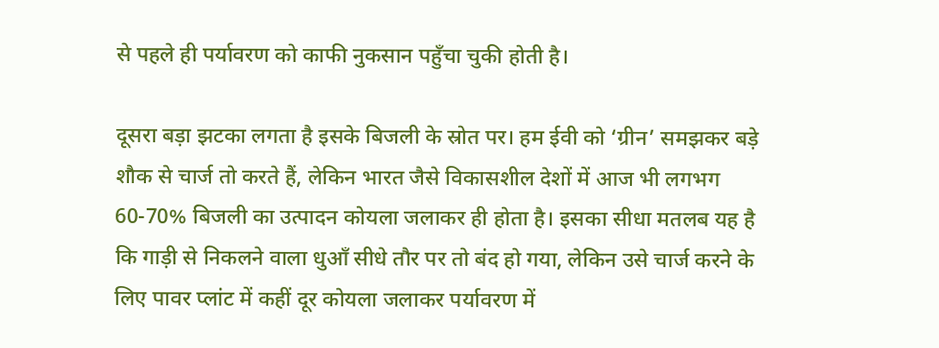से पहले ही पर्यावरण को काफी नुकसान पहुँचा चुकी होती है।

दूसरा बड़ा झटका लगता है इसके बिजली के स्रोत पर। हम ईवी को ‘ग्रीन’ समझकर बड़े शौक से चार्ज तो करते हैं, लेकिन भारत जैसे विकासशील देशों में आज भी लगभग 60-70% बिजली का उत्पादन कोयला जलाकर ही होता है। इसका सीधा मतलब यह है कि गाड़ी से निकलने वाला धुआँ सीधे तौर पर तो बंद हो गया, लेकिन उसे चार्ज करने के लिए पावर प्लांट में कहीं दूर कोयला जलाकर पर्यावरण में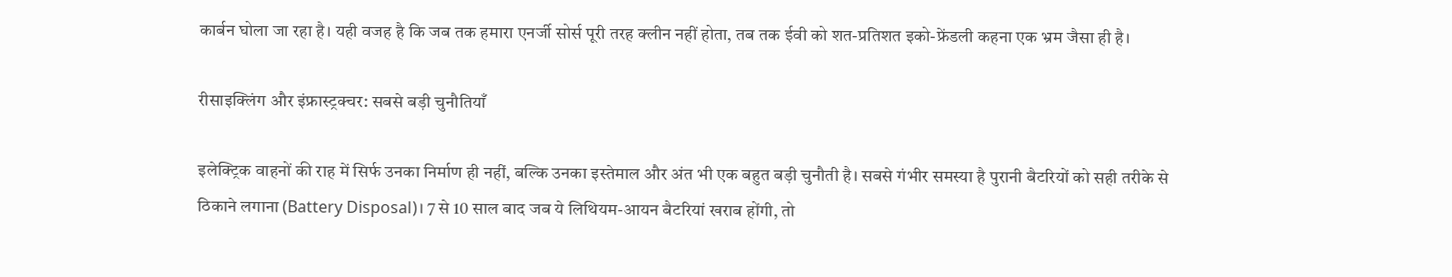कार्बन घोला जा रहा है। यही वजह है कि जब तक हमारा एनर्जी सोर्स पूरी तरह क्लीन नहीं होता, तब तक ईवी को शत-प्रतिशत इको-फ्रेंडली कहना एक भ्रम जैसा ही है।

रीसाइक्लिंग और इंफ्रास्ट्रक्चर: सबसे बड़ी चुनौतियाँ

इलेक्ट्रिक वाहनों की राह में सिर्फ उनका निर्माण ही नहीं, बल्कि उनका इस्तेमाल और अंत भी एक बहुत बड़ी चुनौती है। सबसे गंभीर समस्या है पुरानी बैटरियों को सही तरीके से ठिकाने लगाना (Battery Disposal)। 7 से 10 साल बाद जब ये लिथियम-आयन बैटरियां खराब होंगी, तो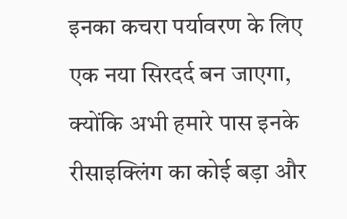इनका कचरा पर्यावरण के लिए एक नया सिरदर्द बन जाएगा, क्योंकि अभी हमारे पास इनके रीसाइक्लिंग का कोई बड़ा और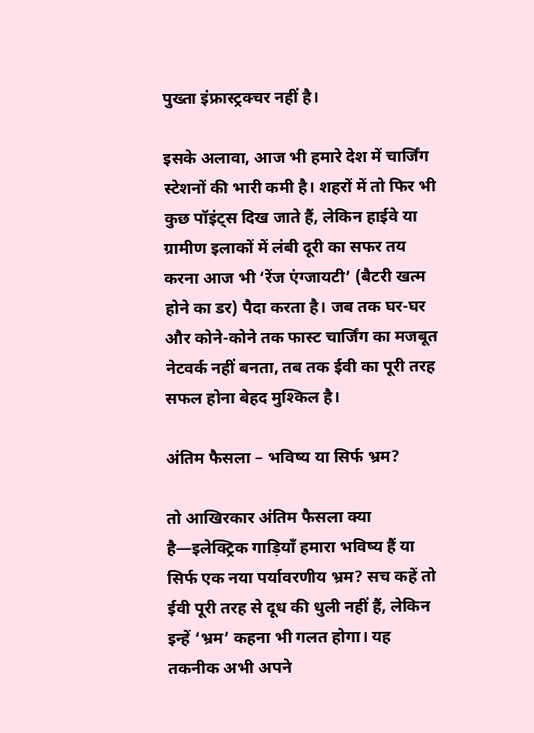पुख्ता इंफ्रास्ट्रक्चर नहीं है।

इसके अलावा, आज भी हमारे देश में चार्जिंग स्टेशनों की भारी कमी है। शहरों में तो फिर भी कुछ पॉइंट्स दिख जाते हैं, लेकिन हाईवे या ग्रामीण इलाकों में लंबी दूरी का सफर तय करना आज भी ‘रेंज एंग्जायटी’ (बैटरी खत्म होने का डर) पैदा करता है। जब तक घर-घर और कोने-कोने तक फास्ट चार्जिंग का मजबूत नेटवर्क नहीं बनता, तब तक ईवी का पूरी तरह सफल होना बेहद मुश्किल है।

अंतिम फैसला – भविष्य या सिर्फ भ्रम?

तो आखिरकार अंतिम फैसला क्या है—इलेक्ट्रिक गाड़ियाँ हमारा भविष्य हैं या सिर्फ एक नया पर्यावरणीय भ्रम? सच कहें तो ईवी पूरी तरह से दूध की धुली नहीं हैं, लेकिन इन्हें ‘भ्रम’ कहना भी गलत होगा। यह तकनीक अभी अपने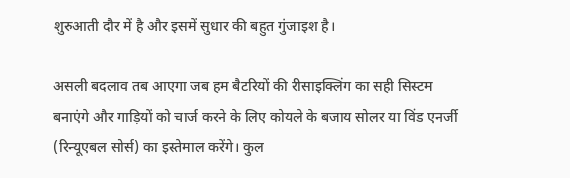शुरुआती दौर में है और इसमें सुधार की बहुत गुंजाइश है।

असली बदलाव तब आएगा जब हम बैटरियों की रीसाइक्लिंग का सही सिस्टम बनाएंगे और गाड़ियों को चार्ज करने के लिए कोयले के बजाय सोलर या विंड एनर्जी (रिन्यूएबल सोर्स) का इस्तेमाल करेंगे। कुल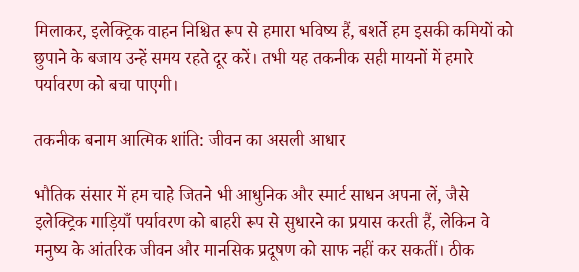मिलाकर, इलेक्ट्रिक वाहन निश्चित रूप से हमारा भविष्य हैं, बशर्ते हम इसकी कमियों को छुपाने के बजाय उन्हें समय रहते दूर करें। तभी यह तकनीक सही मायनों में हमारे पर्यावरण को बचा पाएगी।

तकनीक बनाम आत्मिक शांति: जीवन का असली आधार

भौतिक संसार में हम चाहे जितने भी आधुनिक और स्मार्ट साधन अपना लें, जैसे इलेक्ट्रिक गाड़ियाँ पर्यावरण को बाहरी रूप से सुधारने का प्रयास करती हैं, लेकिन वे मनुष्य के आंतरिक जीवन और मानसिक प्रदूषण को साफ नहीं कर सकतीं। ठीक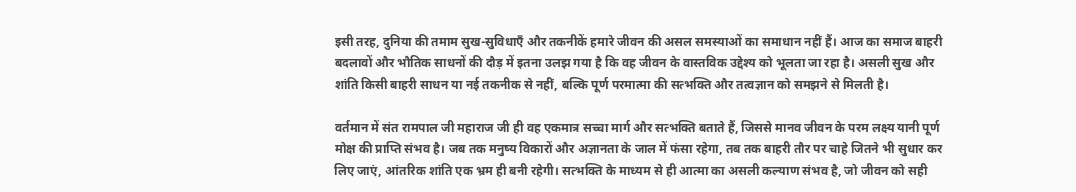इसी तरह, दुनिया की तमाम सुख-सुविधाएँ और तकनीकें हमारे जीवन की असल समस्याओं का समाधान नहीं हैं। आज का समाज बाहरी बदलावों और भौतिक साधनों की दौड़ में इतना उलझ गया है कि वह जीवन के वास्तविक उद्देश्य को भूलता जा रहा है। असली सुख और शांति किसी बाहरी साधन या नई तकनीक से नहीं, बल्कि पूर्ण परमात्मा की सत्भक्ति और तत्वज्ञान को समझने से मिलती है।

वर्तमान में संत रामपाल जी महाराज जी ही वह एकमात्र सच्चा मार्ग और सत्भक्ति बताते हैं, जिससे मानव जीवन के परम लक्ष्य यानी पूर्ण मोक्ष की प्राप्ति संभव है। जब तक मनुष्य विकारों और अज्ञानता के जाल में फंसा रहेगा, तब तक बाहरी तौर पर चाहे जितने भी सुधार कर लिए जाएं, आंतरिक शांति एक भ्रम ही बनी रहेगी। सत्भक्ति के माध्यम से ही आत्मा का असली कल्याण संभव है, जो जीवन को सही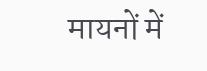मायनों में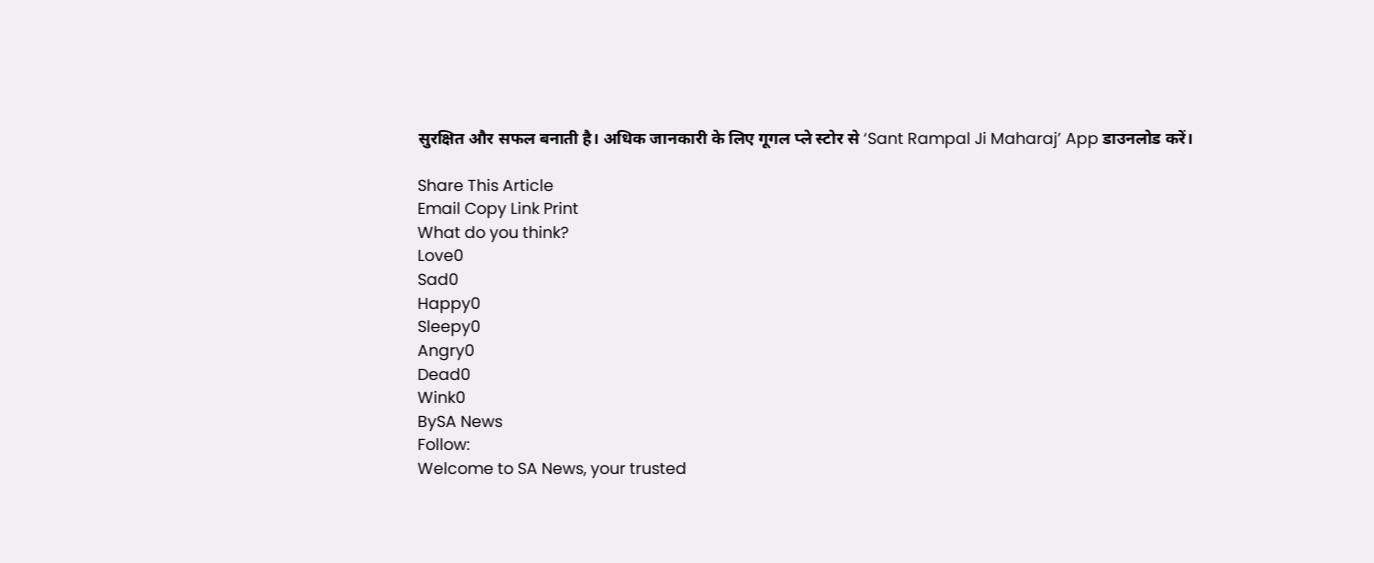सुरक्षित और सफल बनाती है। अधिक जानकारी के लिए गूगल प्ले स्टोर से ‘Sant Rampal Ji Maharaj’ App डाउनलोड करें।

Share This Article
Email Copy Link Print
What do you think?
Love0
Sad0
Happy0
Sleepy0
Angry0
Dead0
Wink0
BySA News
Follow:
Welcome to SA News, your trusted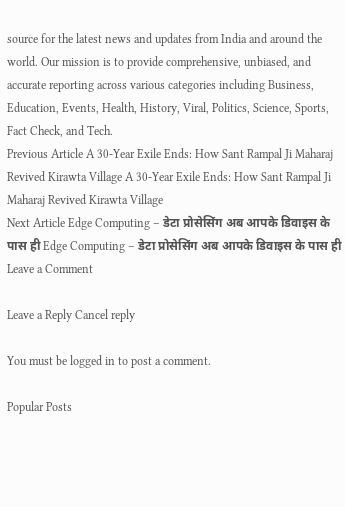source for the latest news and updates from India and around the world. Our mission is to provide comprehensive, unbiased, and accurate reporting across various categories including Business, Education, Events, Health, History, Viral, Politics, Science, Sports, Fact Check, and Tech.
Previous Article A 30-Year Exile Ends: How Sant Rampal Ji Maharaj Revived Kirawta Village A 30-Year Exile Ends: How Sant Rampal Ji Maharaj Revived Kirawta Village
Next Article Edge Computing – डेटा प्रोसेसिंग अब आपके डिवाइस के पास ही Edge Computing – डेटा प्रोसेसिंग अब आपके डिवाइस के पास ही
Leave a Comment

Leave a Reply Cancel reply

You must be logged in to post a comment.

Popular Posts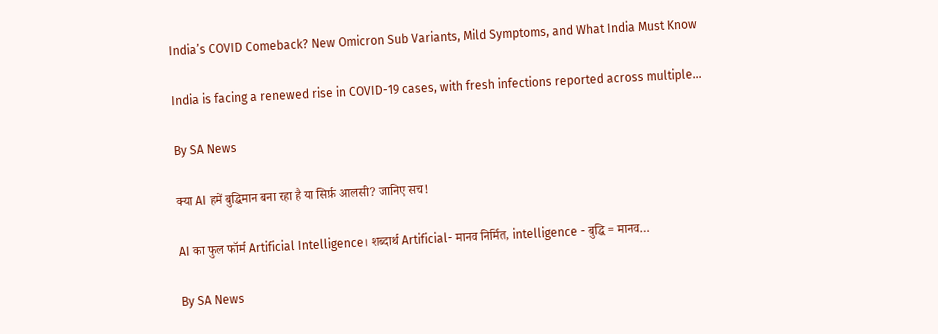India’s COVID Comeback? New Omicron Sub Variants, Mild Symptoms, and What India Must Know

India is facing a renewed rise in COVID-19 cases, with fresh infections reported across multiple…

By SA News

क्या AI हमें बुद्धिमान बना रहा है या सिर्फ़ आलसी? जानिए सच!

AI का फुल फॉर्म Artificial Intelligence। शब्दार्थ Artificial- मानव निर्मित, intelligence - बुद्धि = मानव…

By SA News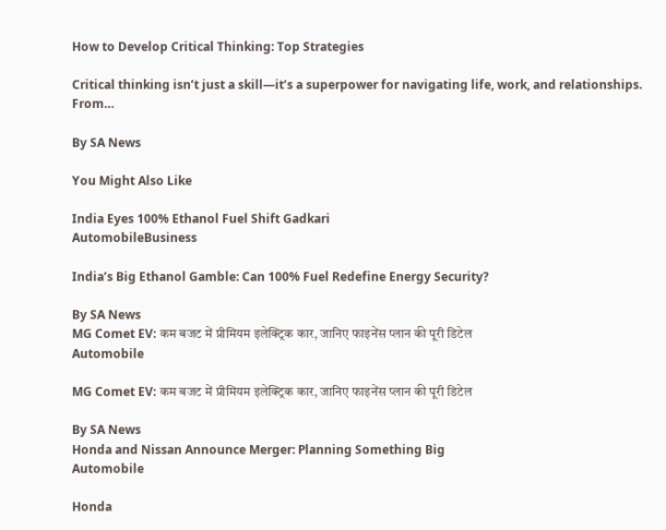How to Develop Critical Thinking: Top Strategies

Critical thinking isn’t just a skill—it’s a superpower for navigating life, work, and relationships. From…

By SA News

You Might Also Like

India Eyes 100% Ethanol Fuel Shift Gadkari
AutomobileBusiness

India’s Big Ethanol Gamble: Can 100% Fuel Redefine Energy Security?

By SA News
MG Comet EV: कम बजट में प्रीमियम इलेक्ट्रिक कार, जानिए फाइनेंस प्लान की पूरी डिटेल
Automobile

MG Comet EV: कम बजट में प्रीमियम इलेक्ट्रिक कार, जानिए फाइनेंस प्लान की पूरी डिटेल

By SA News
Honda and Nissan Announce Merger: Planning Something Big
Automobile

Honda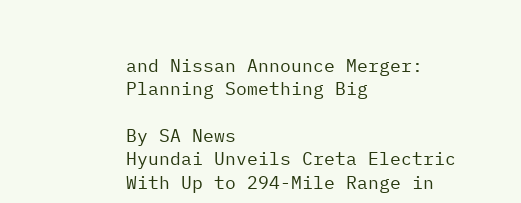and Nissan Announce Merger: Planning Something Big

By SA News
Hyundai Unveils Creta Electric With Up to 294-Mile Range in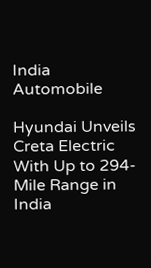India
Automobile

Hyundai Unveils Creta Electric With Up to 294-Mile Range in India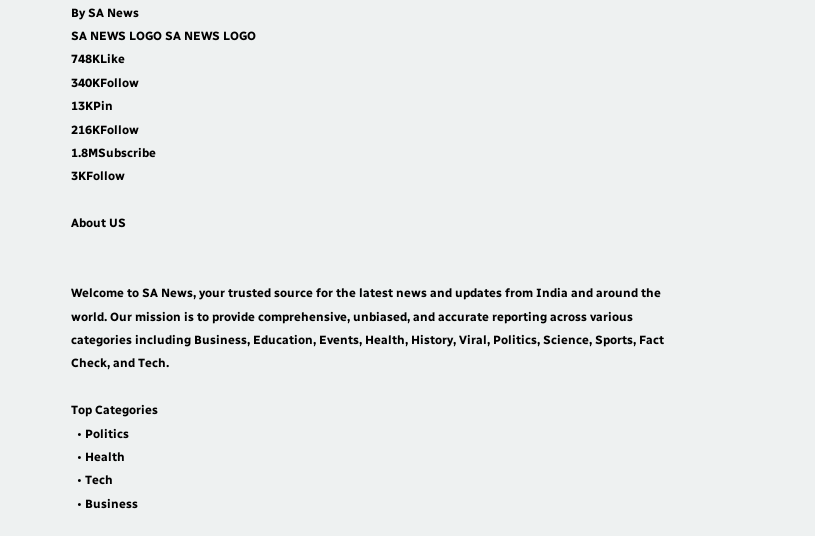By SA News
SA NEWS LOGO SA NEWS LOGO
748KLike
340KFollow
13KPin
216KFollow
1.8MSubscribe
3KFollow

About US


Welcome to SA News, your trusted source for the latest news and updates from India and around the world. Our mission is to provide comprehensive, unbiased, and accurate reporting across various categories including Business, Education, Events, Health, History, Viral, Politics, Science, Sports, Fact Check, and Tech.

Top Categories
  • Politics
  • Health
  • Tech
  • Business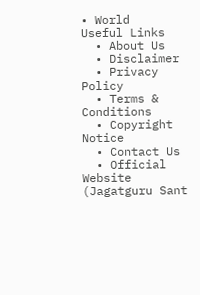• World
Useful Links
  • About Us
  • Disclaimer
  • Privacy Policy
  • Terms & Conditions
  • Copyright Notice
  • Contact Us
  • Official Website (Jagatguru Sant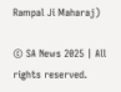Rampal Ji Maharaj)

© SA News 2025 | All rights reserved.